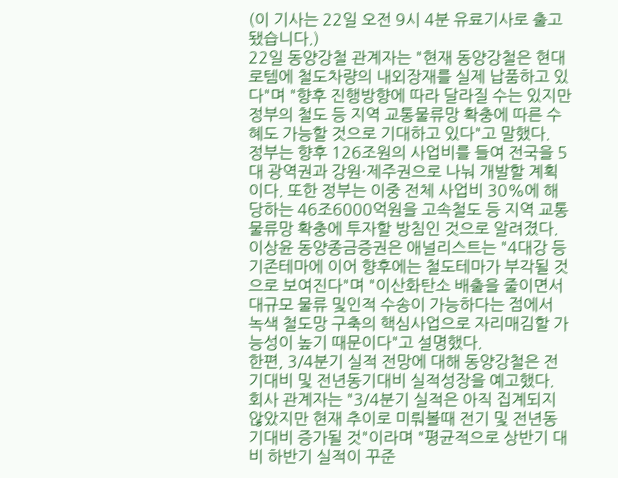(이 기사는 22일 오전 9시 4분 유료기사로 출고됐습니다.)
22일 동양강철 관계자는 "현재 동양강철은 현대로템에 철도차량의 내외장재를 실제 납품하고 있다"며 "향후 진행방향에 따라 달라질 수는 있지만 정부의 철도 등 지역 교통물류망 확충에 따른 수혜도 가능할 것으로 기대하고 있다"고 말했다.
정부는 향후 126조원의 사업비를 들여 전국을 5대 광역권과 강원·제주권으로 나눠 개발할 계획이다. 또한 정부는 이중 전체 사업비 30%에 해당하는 46조6000억원을 고속철도 등 지역 교통물류망 확충에 투자할 방침인 것으로 알려졌다.
이상윤 동양종금증권은 애널리스트는 "4대강 등 기존테마에 이어 향후에는 철도테마가 부각될 것으로 보여진다"며 "이산화탄소 배출을 줄이면서 대규모 물류 및인적 수송이 가능하다는 점에서 녹색 철도망 구축의 핵심사업으로 자리매김할 가능성이 높기 때문이다"고 설명했다.
한편, 3/4분기 실적 전망에 대해 동양강철은 전기대비 및 전년동기대비 실적성장을 예고했다.
회사 관계자는 "3/4분기 실적은 아직 집계되지 않았지만 현재 추이로 미뤄볼때 전기 및 전년동기대비 증가될 것"이라며 "평균적으로 상반기 대비 하반기 실적이 꾸준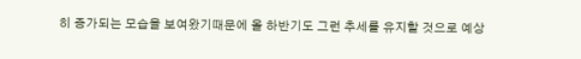히 증가되는 모습을 보여왔기때문에 올 하반기도 그런 추세를 유지할 것으로 예상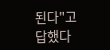된다"고 답했다